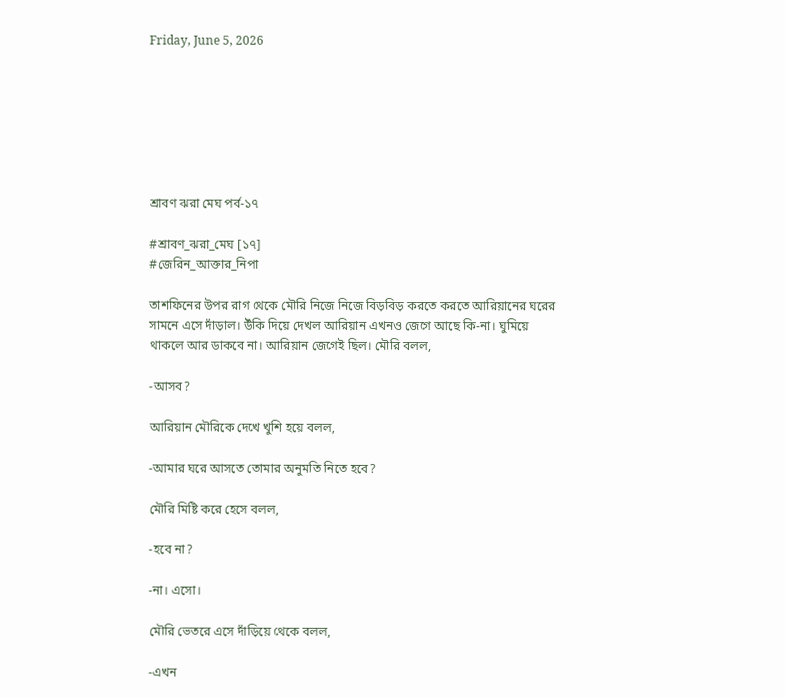Friday, June 5, 2026







শ্রাবণ ঝরা মেঘ পর্ব-১৭

#শ্রাবণ_ঝরা_মেঘ [১৭]
#জেরিন_আক্তার_নিপা

তাশফিনের উপর রাগ থেকে মৌরি নিজে নিজে বিড়বিড় করতে করতে আরিয়ানের ঘরের সামনে এসে দাঁড়াল। উঁকি দিয়ে দেখল আরিয়ান এখনও জেগে আছে কি-না। ঘুমিয়ে থাকলে আর ডাকবে না। আরিয়ান জেগেই ছিল। মৌরি বলল,

-আসব?

আরিয়ান মৌরিকে দেখে খুশি হয়ে বলল,

-আমার ঘরে আসতে তোমার অনুমতি নিতে হবে?

মৌরি মিষ্টি করে হেসে বলল,

-হবে না?

-না। এসো।

মৌরি ভেতরে এসে দাঁড়িয়ে থেকে বলল,

-এখন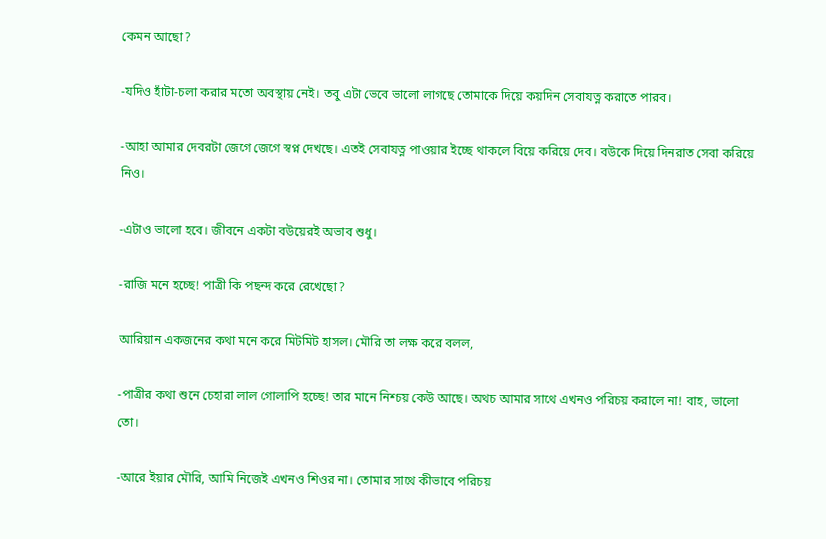কেমন আছো?

-যদিও হাঁটা-চলা করার মতো অবস্থায় নেই। তবু এটা ভেবে ভালো লাগছে তোমাকে দিয়ে কয়দিন সেবাযত্ন করাতে পারব।

-আহা আমার দেবরটা জেগে জেগে স্বপ্ন দেখছে। এতই সেবাযত্ন পাওয়ার ইচ্ছে থাকলে বিয়ে করিয়ে দেব। বউকে দিয়ে দিনরাত সেবা করিয়ে নিও।

-এটাও ভালো হবে। জীবনে একটা বউয়েরই অভাব শুধু।

-রাজি মনে হচ্ছে! পাত্রী কি পছন্দ করে রেখেছো?

আরিয়ান একজনের কথা মনে করে মিটমিট হাসল। মৌরি তা লক্ষ করে বলল,

-পাত্রীর কথা শুনে চেহারা লাল গোলাপি হচ্ছে! তার মানে নিশ্চয় কেউ আছে। অথচ আমার সাথে এখনও পরিচয় করালে না! বাহ, ভালো তো।

-আরে ইয়ার মৌরি, আমি নিজেই এখনও শিওর না। তোমার সাথে কীভাবে পরিচয়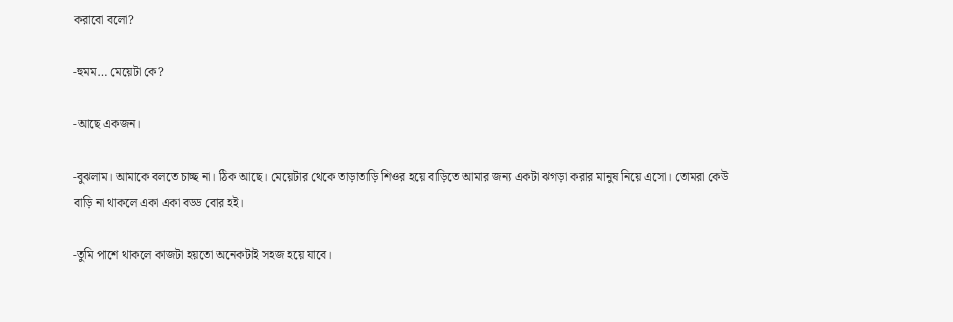করাবো বলো?

-হুমম… মেয়েটা কে?

-আছে একজন।

-বুঝলাম। আমাকে বলতে চাচ্ছ না। ঠিক আছে। মেয়েটার থেকে তাড়াতাড়ি শিওর হয়ে বাড়িতে আমার জন্য একটা ঝগড়া করার মানুষ নিয়ে এসো। তোমরা কেউ বাড়ি না থাকলে একা একা বড্ড বোর হই।

-তুমি পাশে থাকলে কাজটা হয়তো অনেকটাই সহজ হয়ে যাবে।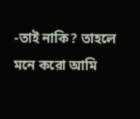-তাই নাকি? তাহলে মনে করো আমি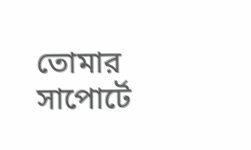তোমার সাপোর্টে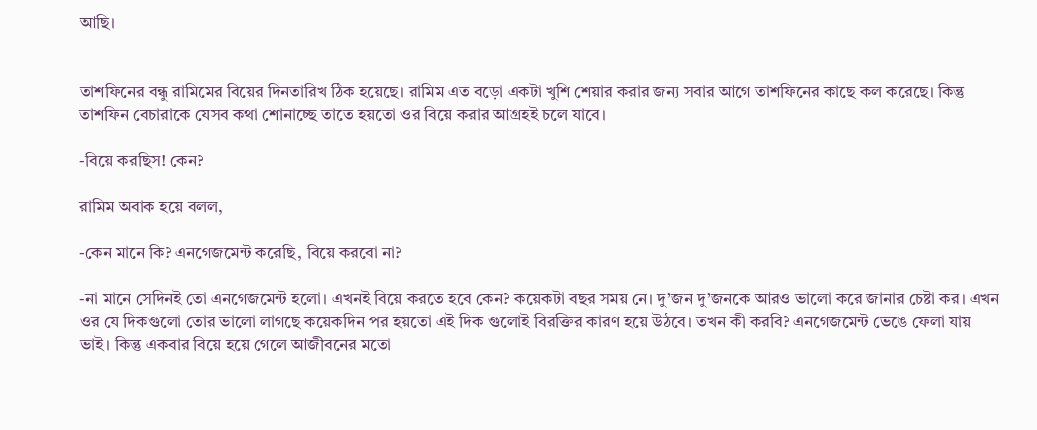আছি।


তাশফিনের বন্ধু রামিমের বিয়ের দিনতারিখ ঠিক হয়েছে। রামিম এত বড়ো একটা খুশি শেয়ার করার জন্য সবার আগে তাশফিনের কাছে কল করেছে। কিন্তু তাশফিন বেচারাকে যেসব কথা শোনাচ্ছে তাতে হয়তো ওর বিয়ে করার আগ্রহই চলে যাবে।

-বিয়ে করছিস! কেন?

রামিম অবাক হয়ে বলল,

-কেন মানে কি? এনগেজমেন্ট করেছি, বিয়ে করবো না?

-না মানে সেদিনই তো এনগেজমেন্ট হলো। এখনই বিয়ে করতে হবে কেন? কয়েকটা বছর সময় নে। দু’জন দু’জনকে আরও ভালো করে জানার চেষ্টা কর। এখন ওর যে দিকগুলো তোর ভালো লাগছে কয়েকদিন পর হয়তো এই দিক গুলোই বিরক্তির কারণ হয়ে উঠবে। তখন কী করবি? এনগেজমেন্ট ভেঙে ফেলা যায় ভাই। কিন্তু একবার বিয়ে হয়ে গেলে আজীবনের মতো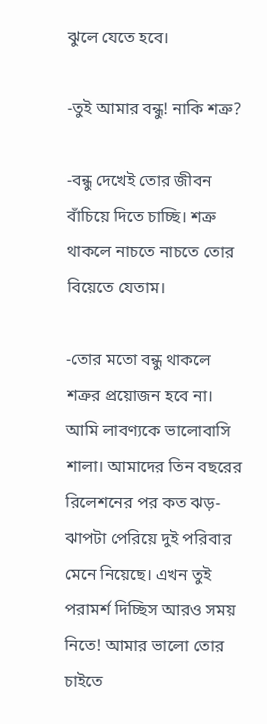ঝুলে যেতে হবে।

-তুই আমার বন্ধু! নাকি শত্রু?

-বন্ধু দেখেই তোর জীবন বাঁচিয়ে দিতে চাচ্ছি। শত্রু থাকলে নাচতে নাচতে তোর বিয়েতে যেতাম।

-তোর মতো বন্ধু থাকলে শত্রুর প্রয়োজন হবে না। আমি লাবণ্যকে ভালোবাসি শালা। আমাদের তিন বছরের রিলেশনের পর কত ঝড়-ঝাপটা পেরিয়ে দুই পরিবার মেনে নিয়েছে। এখন তুই পরামর্শ দিচ্ছিস আরও সময় নিতে! আমার ভালো তোর চাইতে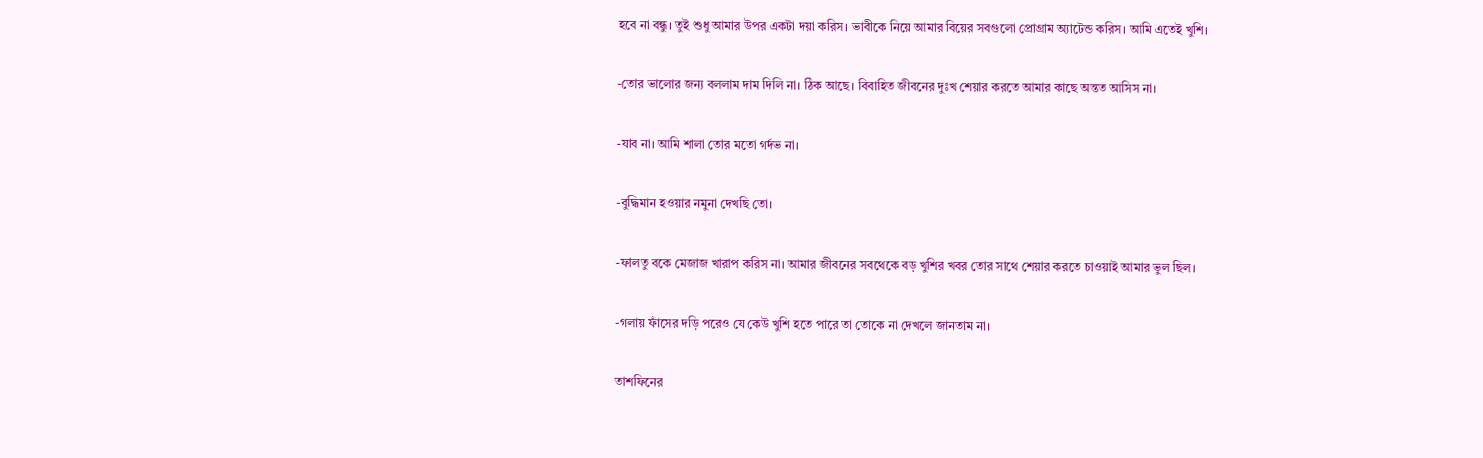হবে না বন্ধু। তুই শুধু আমার উপর একটা দয়া করিস। ভাবীকে নিয়ে আমার বিয়ের সবগুলো প্রোগ্রাম অ্যাটেন্ড করিস। আমি এতেই খুশি।

-তোর ভালোর জন্য বললাম দাম দিলি না। ঠিক আছে। বিবাহিত জীবনের দুঃখ শেয়ার করতে আমার কাছে অন্তত আসিস না।

-যাব না। আমি শালা তোর মতো গর্দভ না।

-বুদ্ধিমান হওয়ার নমুনা দেখছি তো।

-ফালতু বকে মেজাজ খারাপ করিস না। আমার জীবনের সবথেকে বড় খুশির খবর তোর সাথে শেয়ার করতে চাওয়াই আমার ভুল ছিল।

-গলায় ফাঁসের দড়ি পরেও যে কেউ খুশি হতে পারে তা তোকে না দেখলে জানতাম না।

তাশফিনের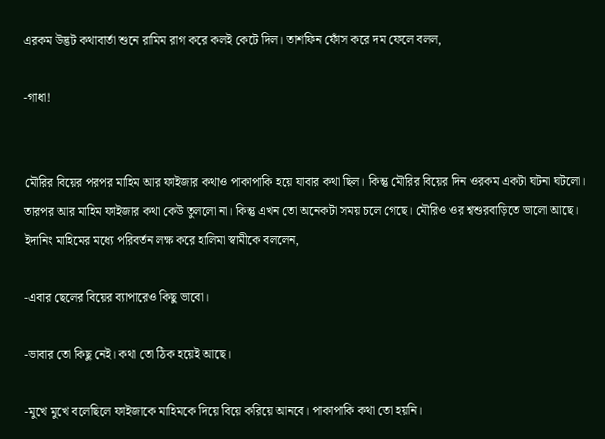এরকম উদ্ভট কথাবার্তা শুনে রামিম রাগ করে কলই কেটে দিল। তাশফিন ফোঁস করে দম ফেলে বলল,

-গাধা!


মৌরির বিয়ের পরপর মাহিম আর ফাইজার কথাও পাকাপাকি হয়ে যাবার কথা ছিল। কিন্তু মৌরির বিয়ের দিন ওরকম একটা ঘটনা ঘটলো। তারপর আর মাহিম ফাইজার কথা কেউ তুললো না। কিন্তু এখন তো অনেকটা সময় চলে গেছে। মৌরিও ওর শ্বশুরবাড়িতে ভালো আছে। ইদানিং মাহিমের মধ্যে পরিবর্তন লক্ষ করে হালিমা স্বামীকে বললেন,

-এবার ছেলের বিয়ের ব্যাপারেও কিছু ভাবো।

-ভাবার তো কিছু নেই। কথা তো ঠিক হয়েই আছে।

-মুখে মুখে বলেছিলে ফাইজাকে মাহিমকে দিয়ে বিয়ে করিয়ে আনবে। পাকাপাকি কথা তো হয়নি।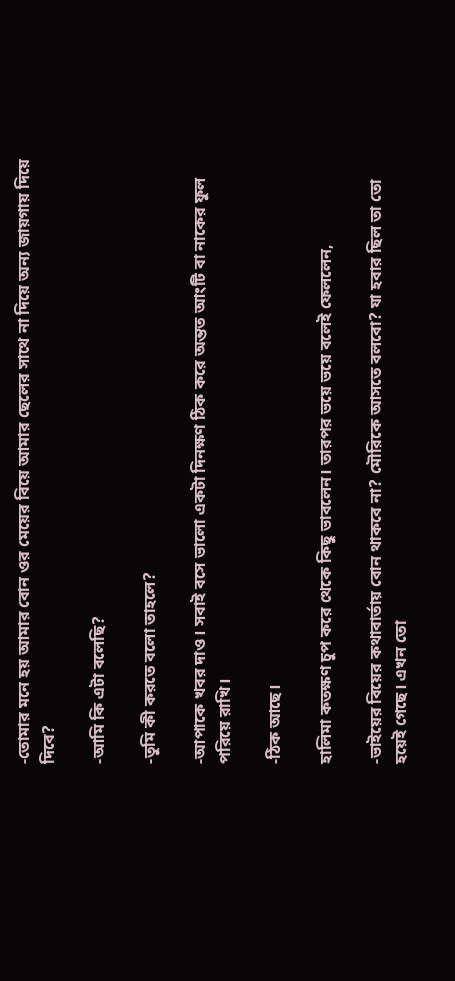-তোমার মনে হয় আমার বোন ওর মেয়ের বিয়ে আমার ছেলের সাথে না দিয়ে অন্য জায়গায় দিয়ে দিবে?

-আমি কি এটা বলেছি?

-তুমি কী করতে বলো তাহলে?

-আপাকে খবর দাও। সবাই বসে ভালো একটা দিনক্ষণ ঠিক করে অন্তত আংটি বা নাকের ফুল পরিয়ে রাখি।

-ঠিক আছে।

হালিমা কতক্ষণ চুপ করে থেকে কিছু ভাবলেন। তারপর ভয়ে ভয়ে বলেই ফেললেন,

-ভাইয়ের বিয়ের কথাবার্তায় বোন থাকবে না? মৌরিকে আসতে বলবো? যা হবার ছিল তা তো হয়েই গেছে। এখন তো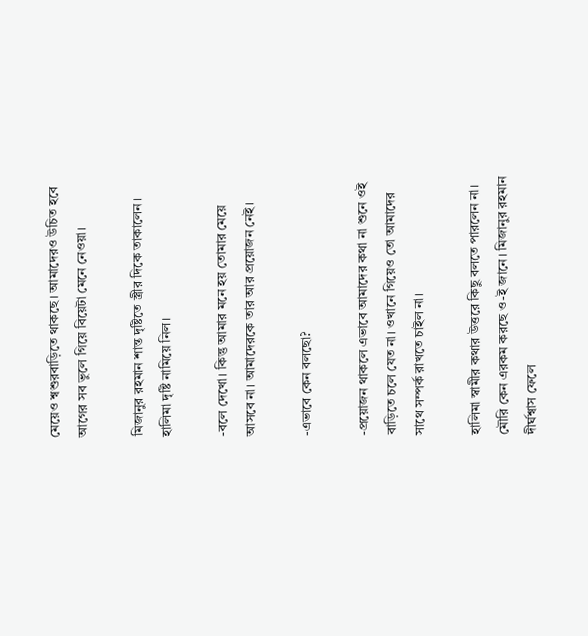মেয়েও শ্বশুরবাড়িতে থাকছে। আমাদেরও উচিত হবে আগের সব ভুলে গিয়ে বিয়েটা মেনে নেওয়া।

মিজানুর রহমান শান্ত দৃষ্টিতে স্ত্রীর দিকে তাকালেন। হালিমা দৃষ্টি নামিয়ে নিল।

-বলে দেখো। কিন্তু আমার মনে হয় তোমার মেয়ে আসবে না। আমাদেরকে তার আর প্রয়োজন নেই।

-এভাবে কেন বলছো?

-প্রয়োজন থাকলে এভাবে আমাদের কথা না শুনে ওই বাড়িতে চলে যেত না। ওখানে গিয়েও তো আমাদের সাথে সম্পর্ক রাখতে চাইল না।

হালিমা স্বামীর কথার উত্তরে কিছু বলতে পারলেন না। মৌরি কেন এরকম করছে ও-ই জানে। মিজানুর রহমান দীর্ঘশ্বাস ফেলে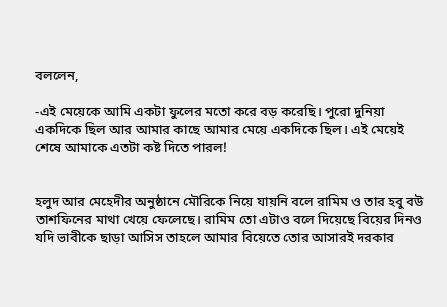বললেন,

-এই মেয়েকে আমি একটা ফুলের মতো করে বড় করেছি। পুরো দুনিয়া একদিকে ছিল আর আমার কাছে আমার মেয়ে একদিকে ছিল। এই মেয়েই শেষে আমাকে এতটা কষ্ট দিতে পারল!


হলুদ আর মেহেদীর অনুষ্ঠানে মৌরিকে নিয়ে যায়নি বলে রামিম ও তার হবু বউ তাশফিনের মাথা খেয়ে ফেলেছে। রামিম তো এটাও বলে দিয়েছে বিয়ের দিনও যদি ভাবীকে ছাড়া আসিস তাহলে আমার বিয়েতে তোর আসারই দরকার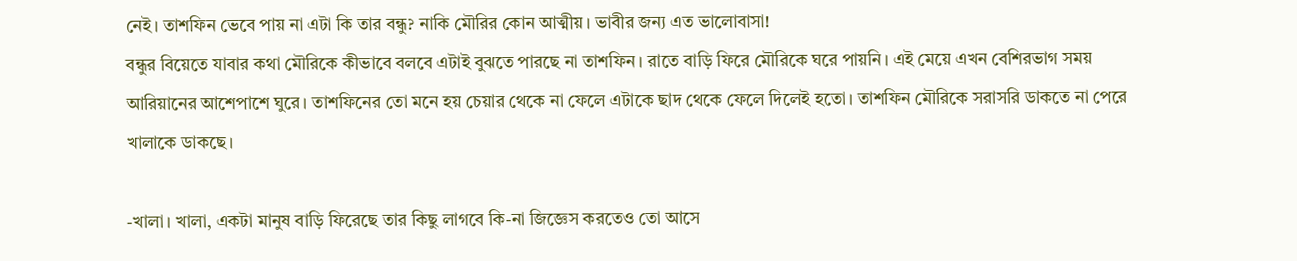নেই। তাশফিন ভেবে পায় না এটা কি তার বন্ধু? নাকি মৌরির কোন আত্মীয়। ভাবীর জন্য এত ভালোবাসা!
বন্ধুর বিয়েতে যাবার কথা মৌরিকে কীভাবে বলবে এটাই বুঝতে পারছে না তাশফিন। রাতে বাড়ি ফিরে মৌরিকে ঘরে পায়নি। এই মেয়ে এখন বেশিরভাগ সময় আরিয়ানের আশেপাশে ঘুরে। তাশফিনের তো মনে হয় চেয়ার থেকে না ফেলে এটাকে ছাদ থেকে ফেলে দিলেই হতো। তাশফিন মৌরিকে সরাসরি ডাকতে না পেরে খালাকে ডাকছে।

-খালা। খালা, একটা মানুষ বাড়ি ফিরেছে তার কিছু লাগবে কি-না জিজ্ঞেস করতেও তো আসে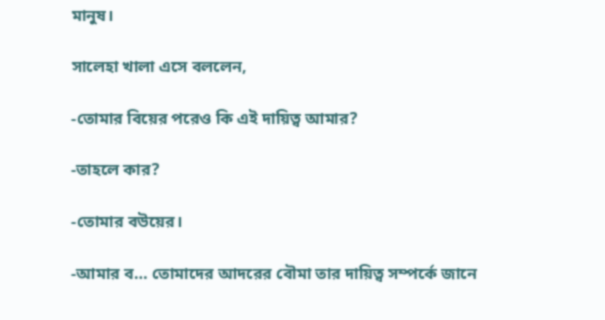মানুষ।

সালেহা খালা এসে বললেন,

-তোমার বিয়ের পরেও কি এই দায়িত্ব আমার?

-তাহলে কার?

-তোমার বউয়ের।

-আমার ব… তোমাদের আদরের বৌমা তার দায়িত্ব সম্পর্কে জানে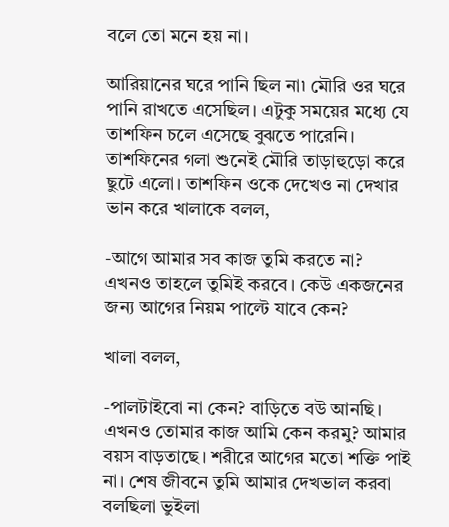বলে তো মনে হয় না।

আরিয়ানের ঘরে পানি ছিল না৷ মৌরি ওর ঘরে পানি রাখতে এসেছিল। এটুকু সময়ের মধ্যে যে তাশফিন চলে এসেছে বুঝতে পারেনি। তাশফিনের গলা শুনেই মৌরি তাড়াহুড়ো করে ছুটে এলো। তাশফিন ওকে দেখেও না দেখার ভান করে খালাকে বলল,

-আগে আমার সব কাজ তুমি করতে না? এখনও তাহলে তুমিই করবে। কেউ একজনের জন্য আগের নিয়ম পাল্টে যাবে কেন?

খালা বলল,

-পালটাইবো না কেন? বাড়িতে বউ আনছি। এখনও তোমার কাজ আমি কেন করমু? আমার বয়স বাড়তাছে। শরীরে আগের মতো শক্তি পাই না। শেষ জীবনে তুমি আমার দেখভাল করবা বলছিলা ভুইলা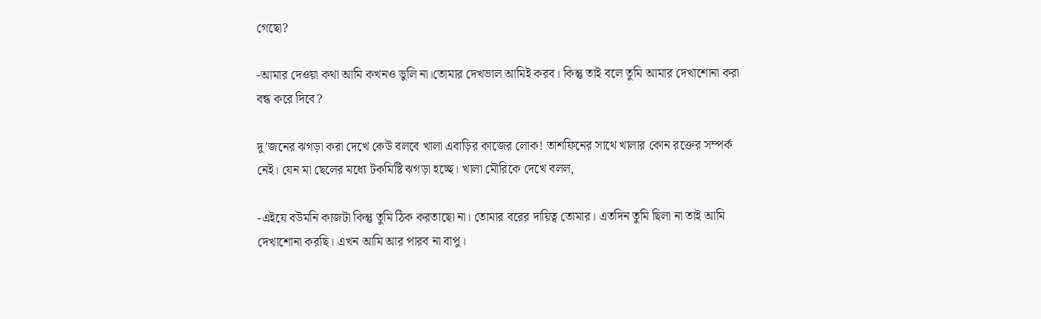গেছো?

-আমার দেওয়া কথা আমি কখনও ভুলি না।তোমার দেখভাল আমিই করব। কিন্তু তাই বলে তুমি আমার দেখাশোনা করা বন্ধ করে দিবে?

দু’জনের ঝগড়া করা দেখে কেউ বলবে খালা এবাড়ির কাজের লোক! তাশফিনের সাথে খালার কোন রক্তের সম্পর্ক নেই। যেন মা ছেলের মধ্যে টকমিষ্টি ঝগড়া হচ্ছে। খালা মৌরিকে দেখে বলল,

-এইযে বউমনি কাজটা কিন্তু তুমি ঠিক করতাছো না। তোমার বরের দায়িত্ব তোমার। এতদিন তুমি ছিলা না তাই আমি দেখাশোনা করছি। এখন আমি আর পারব না বাপু।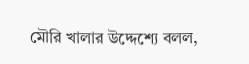মৌরি খালার উদ্দেশ্যে বলল,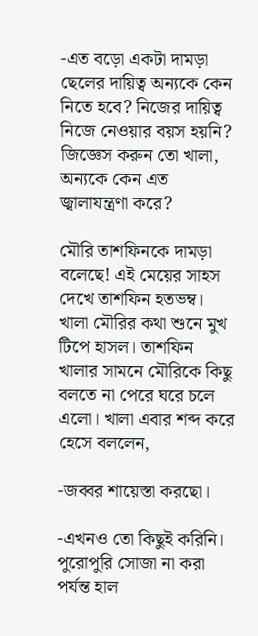-এত বড়ো একটা দামড়া ছেলের দায়িত্ব অন্যকে কেন নিতে হবে? নিজের দায়িত্ব নিজে নেওয়ার বয়স হয়নি? জিজ্ঞেস করুন তো খালা, অন্যকে কেন এত জ্বালাযন্ত্রণা করে?

মৌরি তাশফিনকে দামড়া বলেছে! এই মেয়ের সাহস দেখে তাশফিন হতভম্ব। খালা মৌরির কথা শুনে মুখ টিপে হাসল। তাশফিন খালার সামনে মৌরিকে কিছু বলতে না পেরে ঘরে চলে এলো। খালা এবার শব্দ করে হেসে বললেন,

-জব্বর শায়েস্তা করছো।

-এখনও তো কিছুই করিনি। পুরোপুরি সোজা না করা পর্যন্ত হাল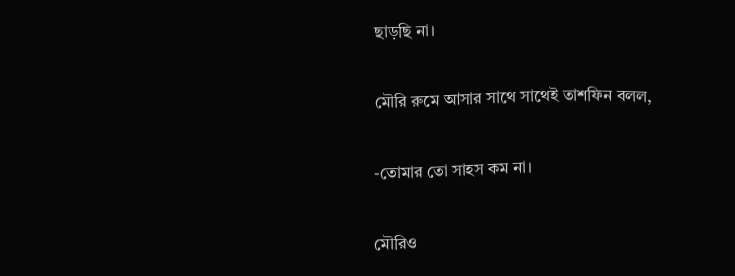ছাড়ছি না।

মৌরি রুমে আসার সাথে সাথেই তাশফিন বলল,

-তোমার তো সাহস কম না।

মৌরিও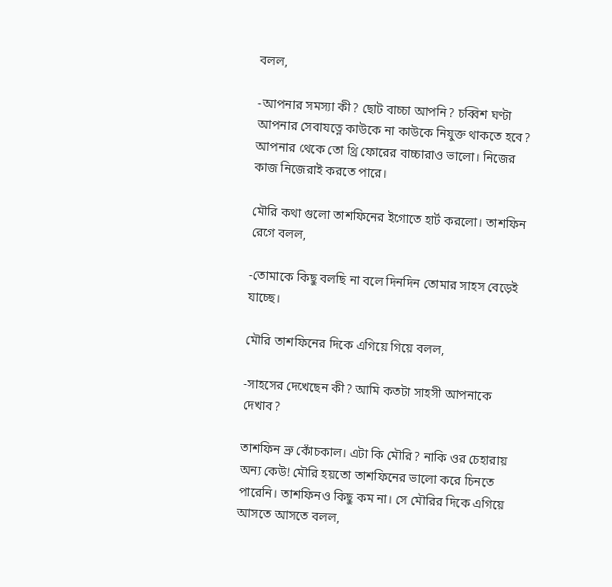বলল,

-আপনার সমস্যা কী? ছোট বাচ্চা আপনি? চব্বিশ ঘণ্টা আপনার সেবাযত্নে কাউকে না কাউকে নিযুক্ত থাকতে হবে? আপনার থেকে তো থ্রি ফোরের বাচ্চারাও ভালো। নিজের কাজ নিজেরাই করতে পারে।

মৌরি কথা গুলো তাশফিনের ইগোতে হার্ট করলো। তাশফিন রেগে বলল,

-তোমাকে কিছু বলছি না বলে দিনদিন তোমার সাহস বেড়েই যাচ্ছে।

মৌরি তাশফিনের দিকে এগিয়ে গিয়ে বলল,

-সাহসের দেখেছেন কী? আমি কতটা সাহসী আপনাকে দেখাব?

তাশফিন ভ্রু কোঁচকাল। এটা কি মৌরি? নাকি ওর চেহারায় অন্য কেউ! মৌরি হয়তো তাশফিনের ভালো করে চিনতে পারেনি। তাশফিনও কিছু কম না। সে মৌরির দিকে এগিয়ে আসতে আসতে বলল,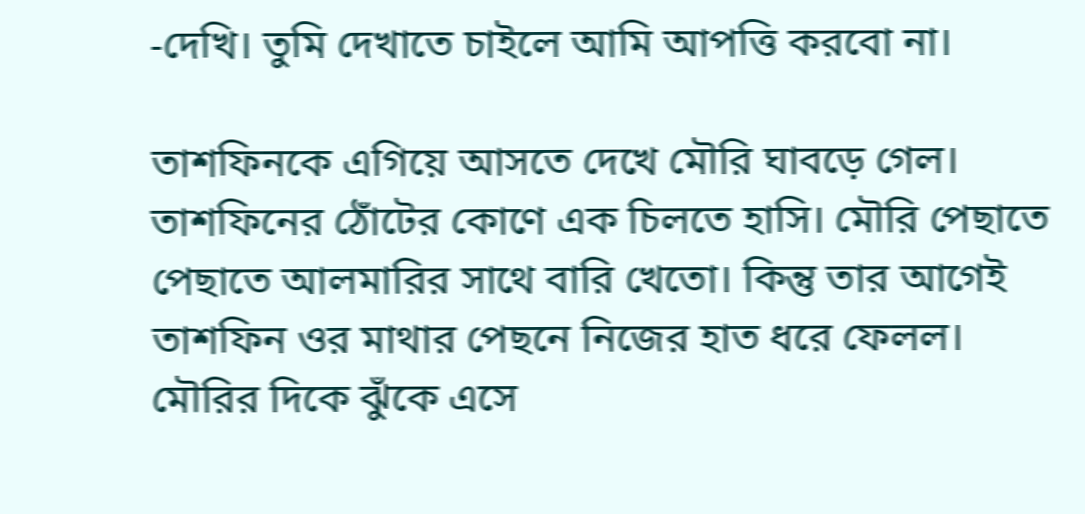-দেখি। তুমি দেখাতে চাইলে আমি আপত্তি করবো না।

তাশফিনকে এগিয়ে আসতে দেখে মৌরি ঘাবড়ে গেল। তাশফিনের ঠোঁটের কোণে এক চিলতে হাসি। মৌরি পেছাতে পেছাতে আলমারির সাথে বারি খেতো। কিন্তু তার আগেই তাশফিন ওর মাথার পেছনে নিজের হাত ধরে ফেলল। মৌরির দিকে ঝুঁকে এসে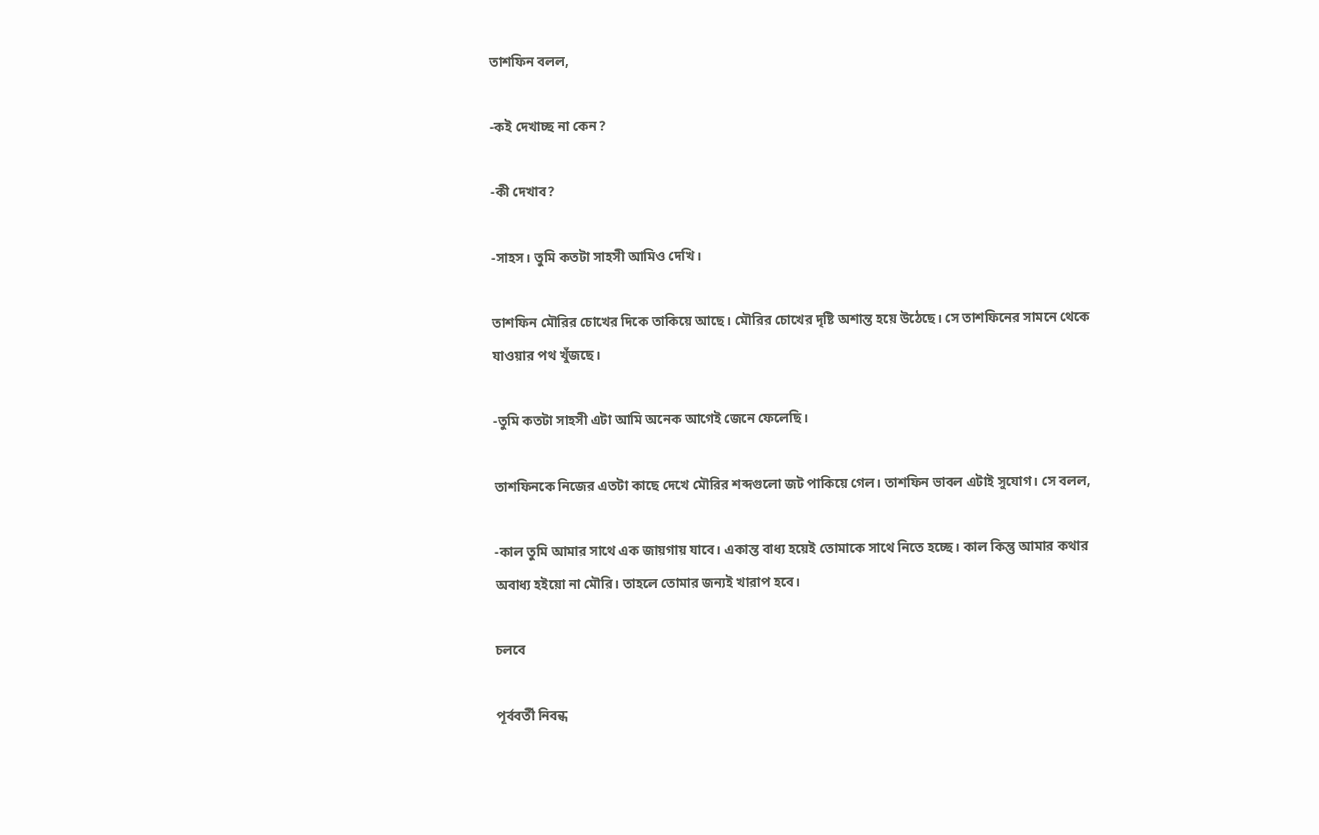তাশফিন বলল,

-কই দেখাচ্ছ না কেন?

-কী দেখাব?

-সাহস। তুমি কতটা সাহসী আমিও দেখি।

তাশফিন মৌরির চোখের দিকে তাকিয়ে আছে। মৌরির চোখের দৃষ্টি অশান্ত হয়ে উঠেছে। সে তাশফিনের সামনে থেকে যাওয়ার পথ খুঁজছে।

-তুমি কতটা সাহসী এটা আমি অনেক আগেই জেনে ফেলেছি।

তাশফিনকে নিজের এতটা কাছে দেখে মৌরির শব্দগুলো জট পাকিয়ে গেল। তাশফিন ভাবল এটাই সুযোগ। সে বলল,

-কাল তুমি আমার সাথে এক জায়গায় যাবে। একান্ত বাধ্য হয়েই তোমাকে সাথে নিতে হচ্ছে। কাল কিন্তু আমার কথার অবাধ্য হইয়ো না মৌরি। তাহলে তোমার জন্যই খারাপ হবে।

চলবে

পূর্ববর্তী নিবন্ধ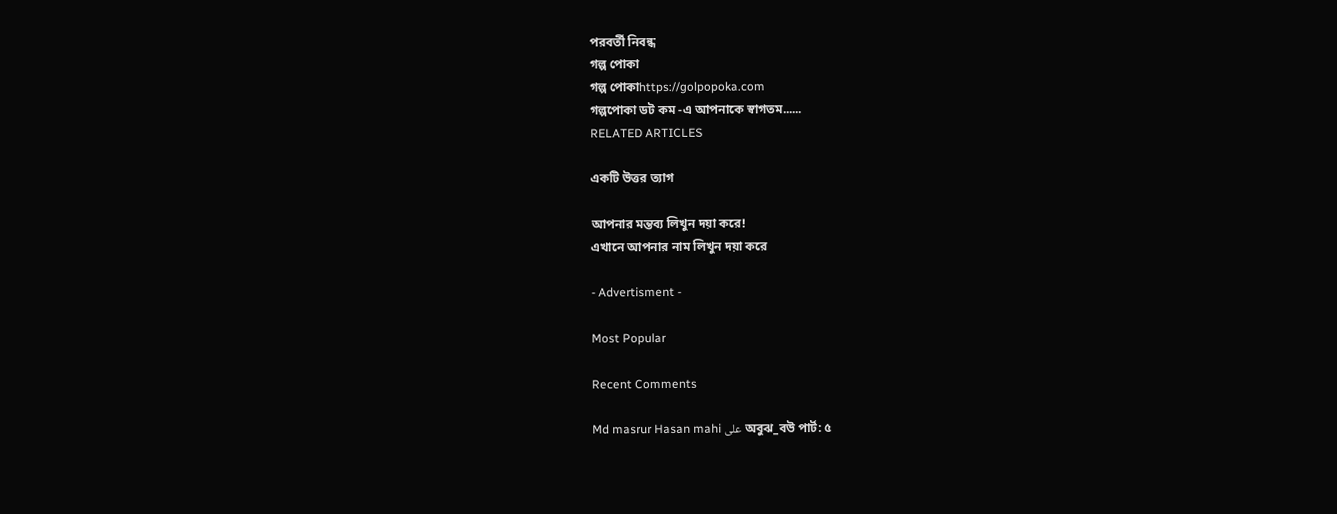পরবর্তী নিবন্ধ
গল্প পোকা
গল্প পোকাhttps://golpopoka.com
গল্পপোকা ডট কম -এ আপনাকে স্বাগতম......
RELATED ARTICLES

একটি উত্তর ত্যাগ

আপনার মন্তব্য লিখুন দয়া করে!
এখানে আপনার নাম লিখুন দয়া করে

- Advertisment -

Most Popular

Recent Comments

Md masrur Hasan mahi على অবুঝ_বউ পার্ট: ৫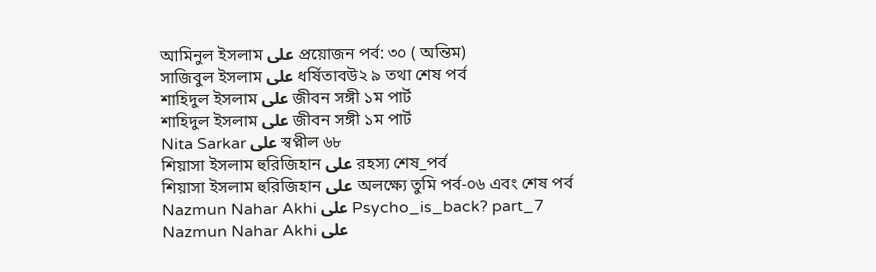আমিনুল ইসলাম على প্রয়োজন পর্ব: ৩০ ( অন্তিম)
সাজিবুল ইসলাম على ধর্ষিতাবউ২ ৯ তথা শেষ পর্ব
শাহিদুল ইসলাম على জীবন সঙ্গী ১ম পার্ট
শাহিদুল ইসলাম على জীবন সঙ্গী ১ম পার্ট
Nita Sarkar على স্বপ্নীল ৬৮
শিয়াসা ইসলাম হুরিজিহান على রহস্য শেষ_পর্ব
শিয়াসা ইসলাম হুরিজিহান على অলক্ষ্যে তুমি পর্ব-০৬ এবং শেষ পর্ব
Nazmun Nahar Akhi على Psycho_is_back? part_7
Nazmun Nahar Akhi على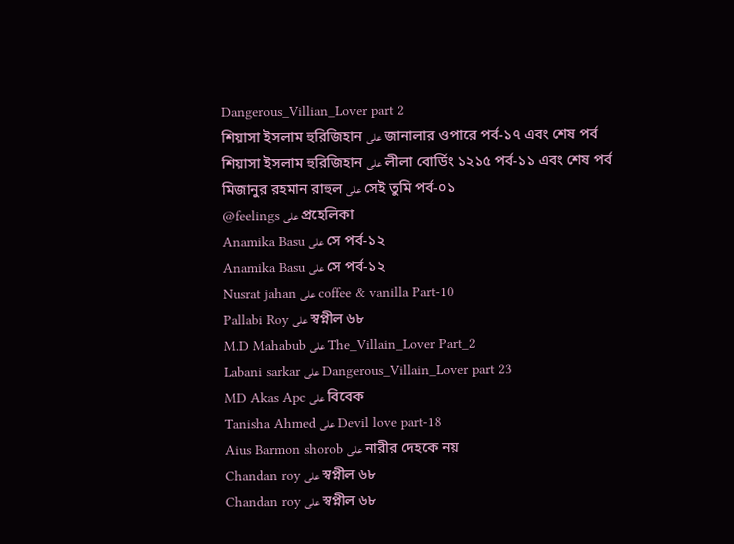Dangerous_Villian_Lover part 2
শিয়াসা ইসলাম হুরিজিহান على জানালার ওপারে পর্ব-১৭ এবং শেষ পর্ব
শিয়াসা ইসলাম হুরিজিহান على লীলা বোর্ডিং ১২১৫ পর্ব-১১ এবং শেষ পর্ব
মিজানুর রহমান রাহুল على সেই তুমি পর্ব-০১
@feelings على প্রহেলিকা
Anamika Basu على সে পর্ব-১২
Anamika Basu على সে পর্ব-১২
Nusrat jahan على coffee & vanilla Part-10
Pallabi Roy على স্বপ্নীল ৬৮
M.D Mahabub على The_Villain_Lover Part_2
Labani sarkar على Dangerous_Villain_Lover part 23
MD Akas Apc على বিবেক
Tanisha Ahmed على Devil love part-18
Aius Barmon shorob على নারীর দেহকে নয়
Chandan roy على স্বপ্নীল ৬৮
Chandan roy على স্বপ্নীল ৬৮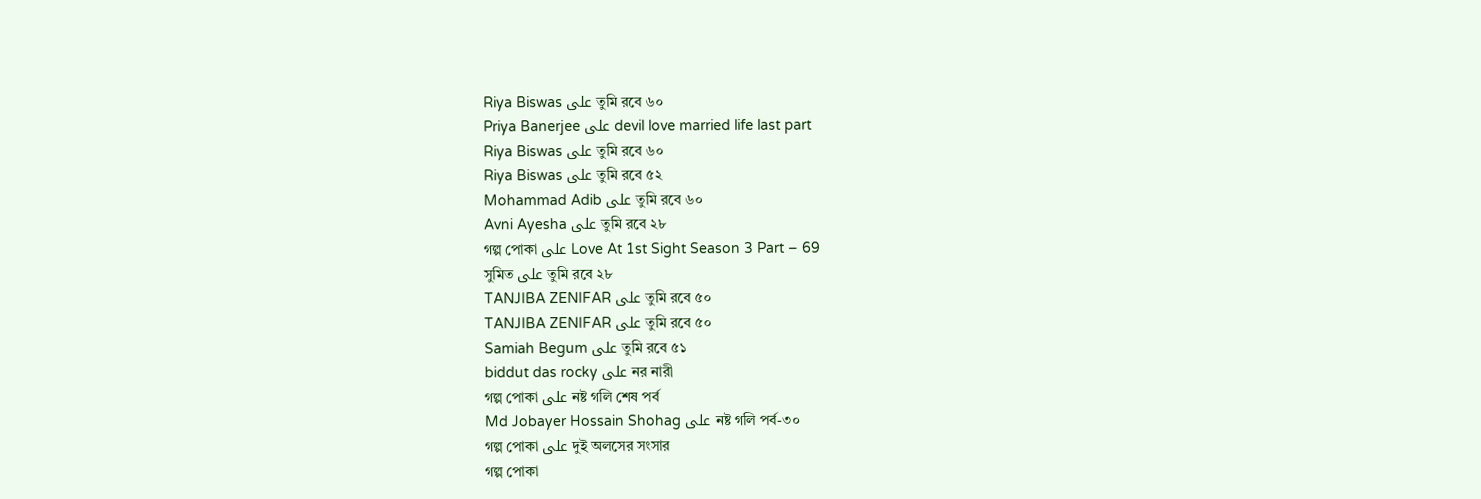Riya Biswas على তুমি রবে ৬০
Priya Banerjee على devil love married life last part
Riya Biswas على তুমি রবে ৬০
Riya Biswas على তুমি রবে ৫২
Mohammad Adib على তুমি রবে ৬০
Avni Ayesha على তুমি রবে ২৮
গল্প পোকা على Love At 1st Sight Season 3 Part – 69
সুমিত على তুমি রবে ২৮
TANJIBA ZENIFAR على তুমি রবে ৫০
TANJIBA ZENIFAR على তুমি রবে ৫০
Samiah Begum على তুমি রবে ৫১
biddut das rocky على নর নারী
গল্প পোকা على নষ্ট গলি শেষ পর্ব
Md Jobayer Hossain Shohag على নষ্ট গলি পর্ব-৩০
গল্প পোকা على দুই অলসের সংসার
গল্প পোকা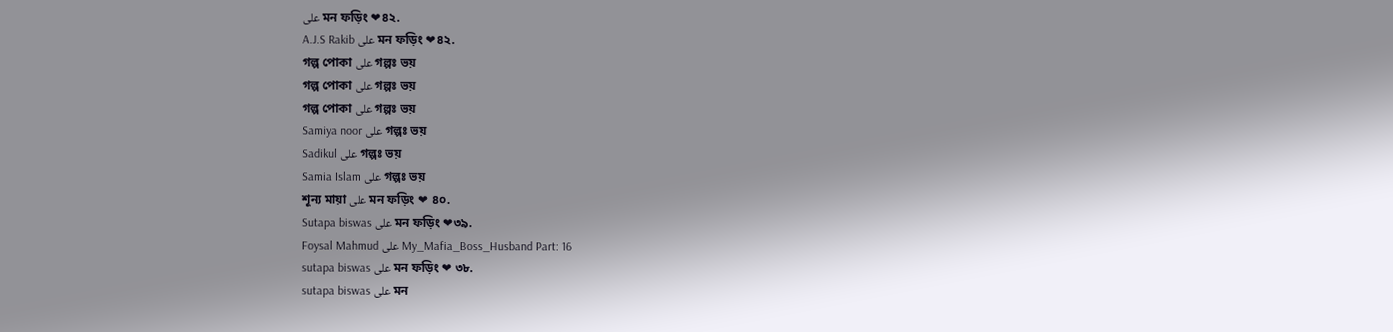على মন ফড়িং ❤৪২.
A.J.S Rakib على মন ফড়িং ❤৪২.
গল্প পোকা على গল্পঃ ভয়
গল্প পোকা على গল্পঃ ভয়
গল্প পোকা على গল্পঃ ভয়
Samiya noor على গল্পঃ ভয়
Sadikul على গল্পঃ ভয়
Samia Islam على গল্পঃ ভয়
শূন্য মায়া على মন ফড়িং ❤ ৪০.
Sutapa biswas على মন ফড়িং ❤৩৯.
Foysal Mahmud على My_Mafia_Boss_Husband Part: 16
sutapa biswas على মন ফড়িং ❤ ৩৮.
sutapa biswas على মন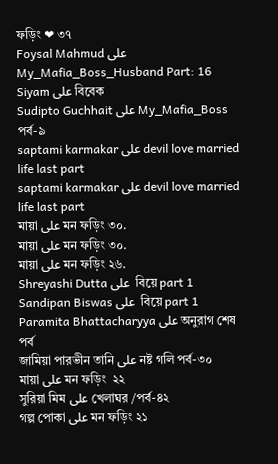ফড়িং ❤ ৩৭
Foysal Mahmud على My_Mafia_Boss_Husband Part: 16
Siyam على বিবেক
Sudipto Guchhait على My_Mafia_Boss পর্ব-৯
saptami karmakar على devil love married life last part
saptami karmakar على devil love married life last part
মায়া على মন ফড়িং ৩০.
মায়া على মন ফড়িং ৩০.
মায়া على মন ফড়িং ২৬.
Shreyashi Dutta على  বিয়ে part 1
Sandipan Biswas على  বিয়ে part 1
Paramita Bhattacharyya على অনুরাগ শেষ পর্ব
জামিয়া পারভীন তানি على নষ্ট গলি পর্ব-৩০
মায়া على মন ফড়িং  ২২
সুরিয়া মিম على খেলাঘর /পর্ব-৪২
গল্প পোকা على মন ফড়িং ২১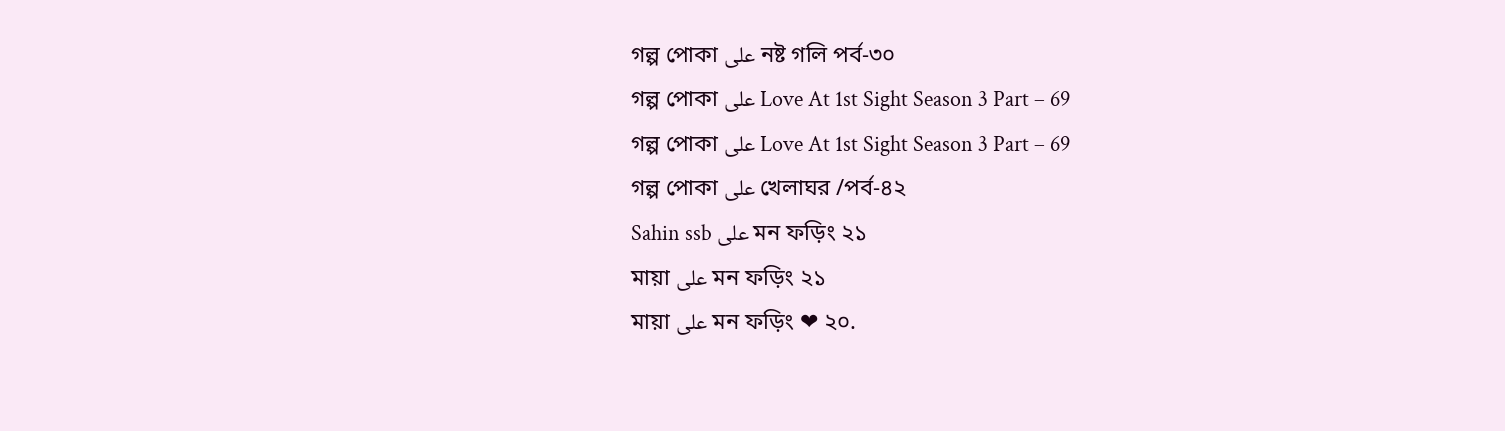গল্প পোকা على নষ্ট গলি পর্ব-৩০
গল্প পোকা على Love At 1st Sight Season 3 Part – 69
গল্প পোকা على Love At 1st Sight Season 3 Part – 69
গল্প পোকা على খেলাঘর /পর্ব-৪২
Sahin ssb على মন ফড়িং ২১
মায়া على মন ফড়িং ২১
মায়া على মন ফড়িং ❤ ২০.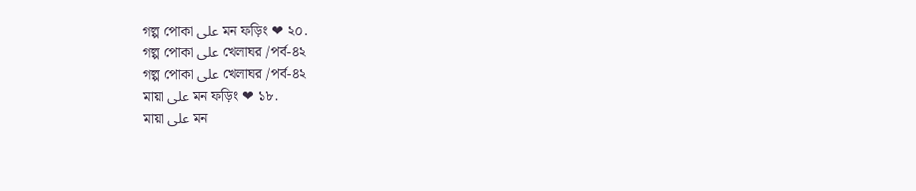গল্প পোকা على মন ফড়িং ❤ ২০.
গল্প পোকা على খেলাঘর /পর্ব-৪২
গল্প পোকা على খেলাঘর /পর্ব-৪২
মায়া على মন ফড়িং ❤ ১৮.
মায়া على মন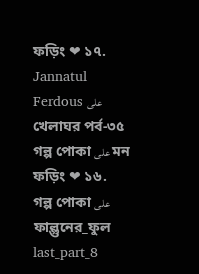ফড়িং ❤ ১৭.
Jannatul Ferdous على খেলাঘর পর্ব-৩৫
গল্প পোকা على মন ফড়িং ❤ ১৬.
গল্প পোকা على ফাল্গুনের_ফুল last_part_8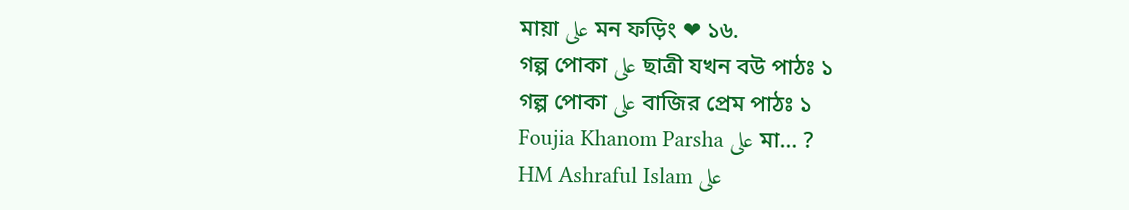মায়া على মন ফড়িং ❤ ১৬.
গল্প পোকা على ছাত্রী যখন বউ পাঠঃ ১
গল্প পোকা على বাজির প্রেম পাঠঃ ১
Foujia Khanom Parsha على মা… ?
HM Ashraful Islam على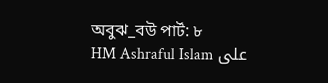অবুঝ_বউ পার্ট: ৮
HM Ashraful Islam على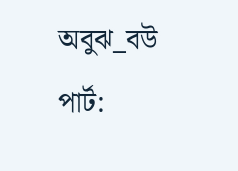অবুঝ_বউ পার্ট: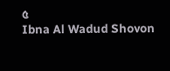৫
Ibna Al Wadud Shovon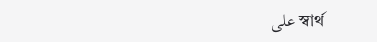على স্বার্থ